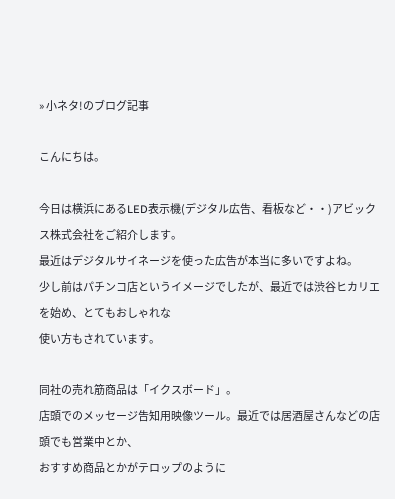» 小ネタ!のブログ記事

こんにちは。

今日は横浜にあるLED表示機(デジタル広告、看板など・・)アビックス株式会社をご紹介します。
最近はデジタルサイネージを使った広告が本当に多いですよね。
少し前はパチンコ店というイメージでしたが、最近では渋谷ヒカリエを始め、とてもおしゃれな
使い方もされています。

同社の売れ筋商品は「イクスボード」。
店頭でのメッセージ告知用映像ツール。最近では居酒屋さんなどの店頭でも営業中とか、
おすすめ商品とかがテロップのように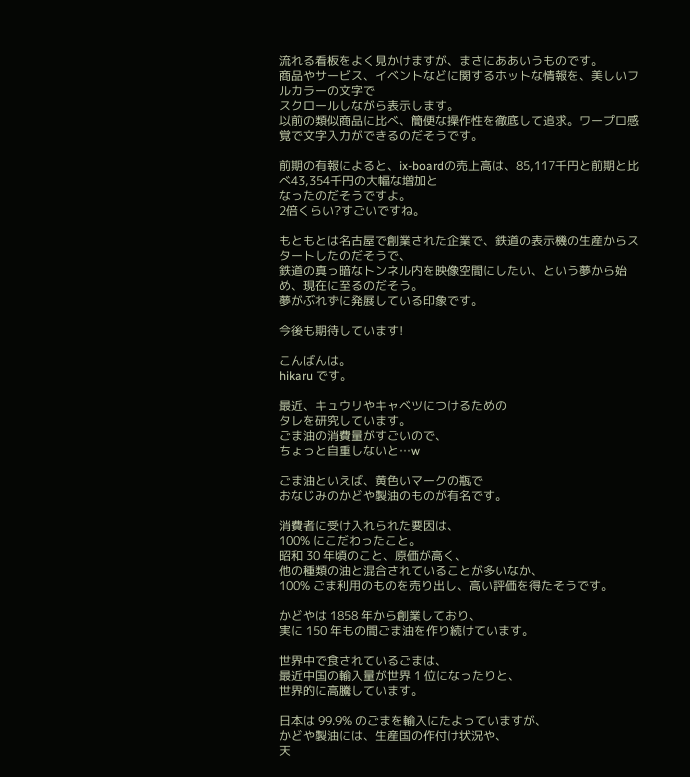流れる看板をよく見かけますが、まさにああいうものです。
商品やサービス、イベントなどに関するホットな情報を、美しいフルカラーの文字で
スクロールしながら表示します。
以前の類似商品に比べ、簡便な操作性を徹底して追求。ワープロ感覚で文字入力ができるのだそうです。

前期の有報によると、ix-boardの売上高は、85,117千円と前期と比べ43,354千円の大幅な増加と
なったのだそうですよ。
2倍くらい?すごいですね。

もともとは名古屋で創業された企業で、鉄道の表示機の生産からスタートしたのだそうで、
鉄道の真っ暗なトンネル内を映像空間にしたい、という夢から始め、現在に至るのだそう。
夢がぶれずに発展している印象です。

今後も期待しています!

こんばんは。
hikaru です。

最近、キュウリやキャベツにつけるための
タレを研究しています。
ごま油の消費量がすごいので、
ちょっと自重しないと…w

ごま油といえば、黄色いマークの瓶で
おなじみのかどや製油のものが有名です。

消費者に受け入れられた要因は、
100% にこだわったこと。
昭和 30 年頃のこと、原価が高く、
他の種類の油と混合されていることが多いなか、
100% ごま利用のものを売り出し、高い評価を得たそうです。

かどやは 1858 年から創業しており、
実に 150 年もの間ごま油を作り続けています。

世界中で食されているごまは、
最近中国の輸入量が世界 1 位になったりと、
世界的に高騰しています。

日本は 99.9% のごまを輸入にたよっていますが、
かどや製油には、生産国の作付け状況や、
天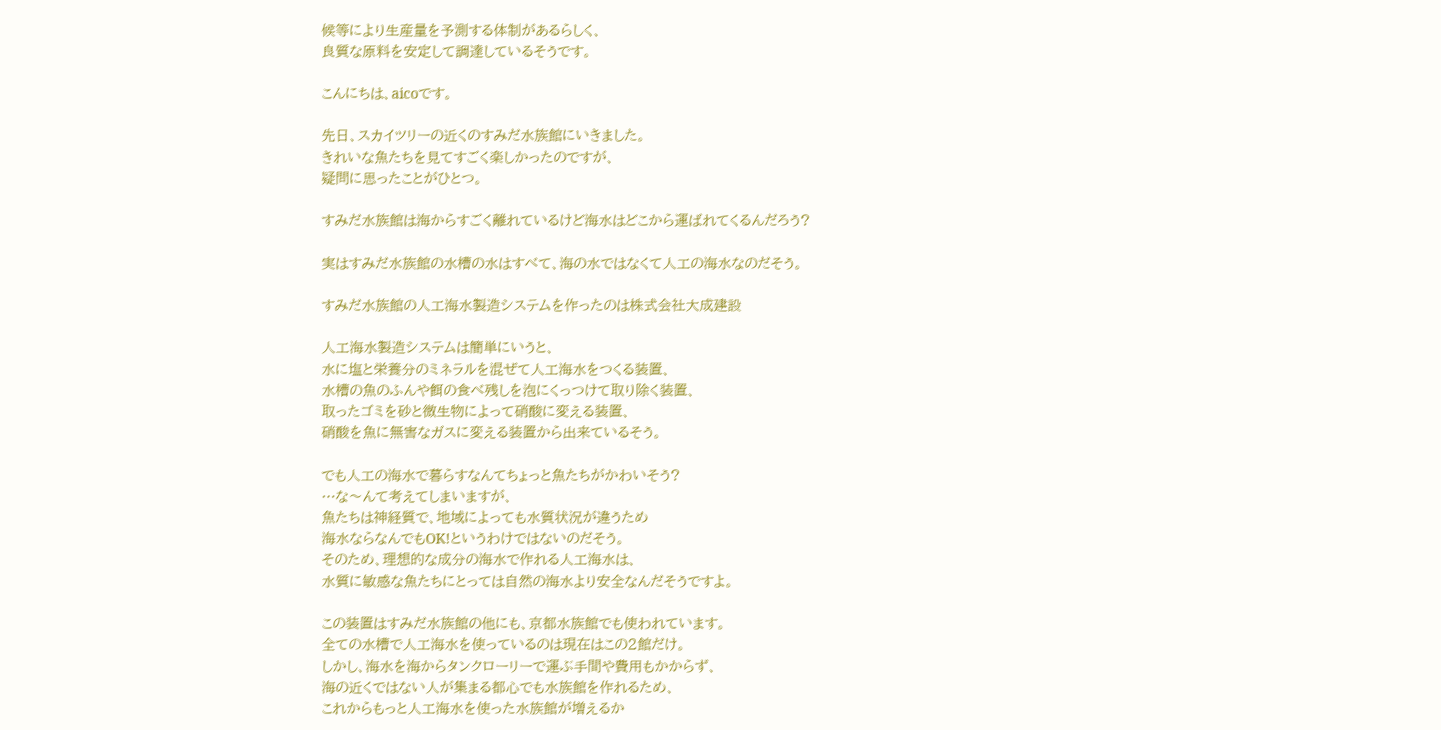候等により生産量を予測する体制があるらしく、
良質な原料を安定して調達しているそうです。

こんにちは、aicoです。

先日、スカイツリーの近くのすみだ水族館にいきました。
きれいな魚たちを見てすごく楽しかったのですが、
疑問に思ったことがひとつ。

すみだ水族館は海からすごく離れているけど海水はどこから運ばれてくるんだろう?

実はすみだ水族館の水槽の水はすべて、海の水ではなくて人工の海水なのだそう。

すみだ水族館の人工海水製造システムを作ったのは株式会社大成建設

人工海水製造システムは簡単にいうと、
水に塩と栄養分のミネラルを混ぜて人工海水をつくる装置、
水槽の魚のふんや餌の食べ残しを泡にくっつけて取り除く装置、
取ったゴミを砂と微生物によって硝酸に変える装置、
硝酸を魚に無害なガスに変える装置から出来ているそう。

でも人工の海水で暮らすなんてちょっと魚たちがかわいそう?
…な〜んて考えてしまいますが、
魚たちは神経質で、地域によっても水質状況が違うため
海水ならなんでもOK!というわけではないのだそう。
そのため、理想的な成分の海水で作れる人工海水は、
水質に敏感な魚たちにとっては自然の海水より安全なんだそうですよ。

この装置はすみだ水族館の他にも、京都水族館でも使われています。
全ての水槽で人工海水を使っているのは現在はこの2館だけ。
しかし、海水を海からタンクローリーで運ぶ手間や費用もかからず、
海の近くではない人が集まる都心でも水族館を作れるため、
これからもっと人工海水を使った水族館が増えるか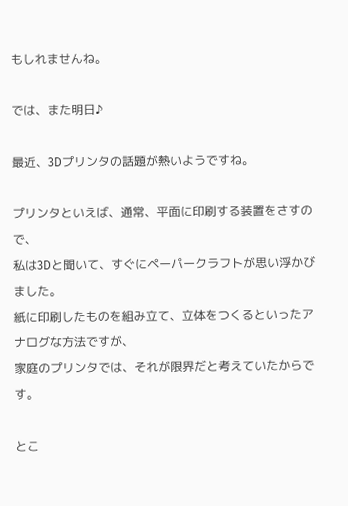もしれませんね。

では、また明日♪

最近、3Dプリンタの話題が熱いようですね。

プリンタといえば、通常、平面に印刷する装置をさすので、
私は3Dと聞いて、すぐにペーパークラフトが思い浮かびました。
紙に印刷したものを組み立て、立体をつくるといったアナログな方法ですが、
家庭のプリンタでは、それが限界だと考えていたからです。

とこ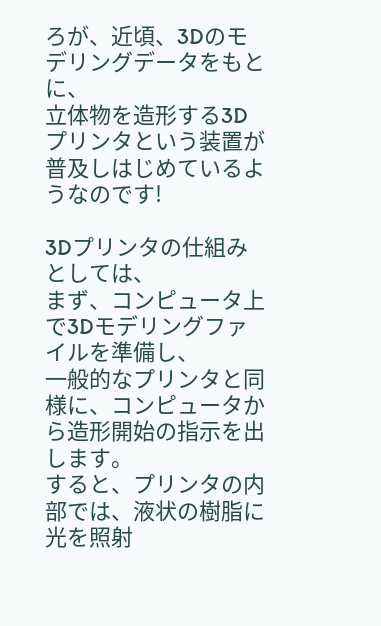ろが、近頃、3Dのモデリングデータをもとに、
立体物を造形する3Dプリンタという装置が普及しはじめているようなのです!

3Dプリンタの仕組みとしては、
まず、コンピュータ上で3Dモデリングファイルを準備し、
一般的なプリンタと同様に、コンピュータから造形開始の指示を出します。
すると、プリンタの内部では、液状の樹脂に光を照射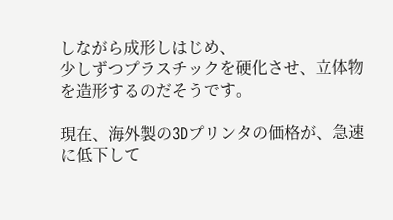しながら成形しはじめ、
少しずつプラスチックを硬化させ、立体物を造形するのだそうです。

現在、海外製の3Dプリンタの価格が、急速に低下して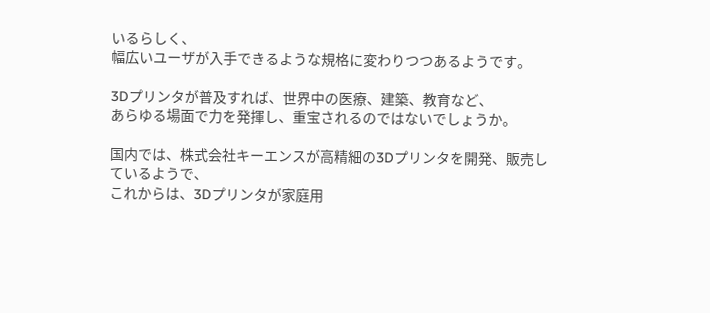いるらしく、
幅広いユーザが入手できるような規格に変わりつつあるようです。

3Dプリンタが普及すれば、世界中の医療、建築、教育など、
あらゆる場面で力を発揮し、重宝されるのではないでしょうか。

国内では、株式会社キーエンスが高精細の3Dプリンタを開発、販売しているようで、
これからは、3Dプリンタが家庭用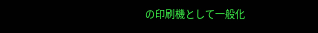の印刷機として一般化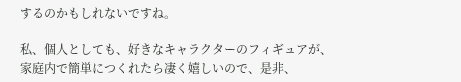するのかもしれないですね。

私、個人としても、好きなキャラクターのフィギュアが、
家庭内で簡単につくれたら凄く嬉しいので、是非、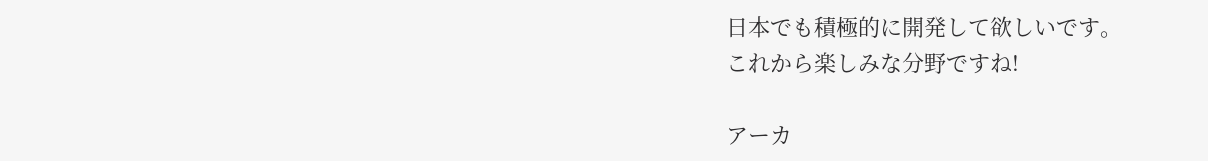日本でも積極的に開発して欲しいです。
これから楽しみな分野ですね!

アーカ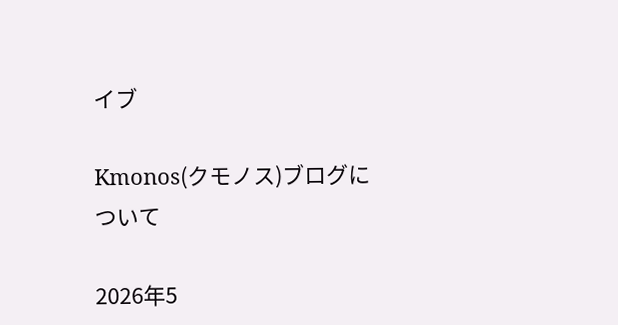イブ

Kmonos(クモノス)ブログについて

2026年5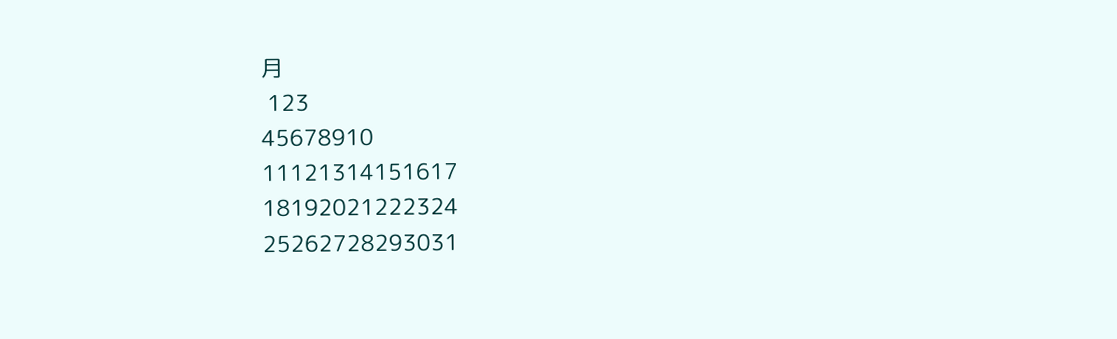月
 123
45678910
11121314151617
18192021222324
25262728293031